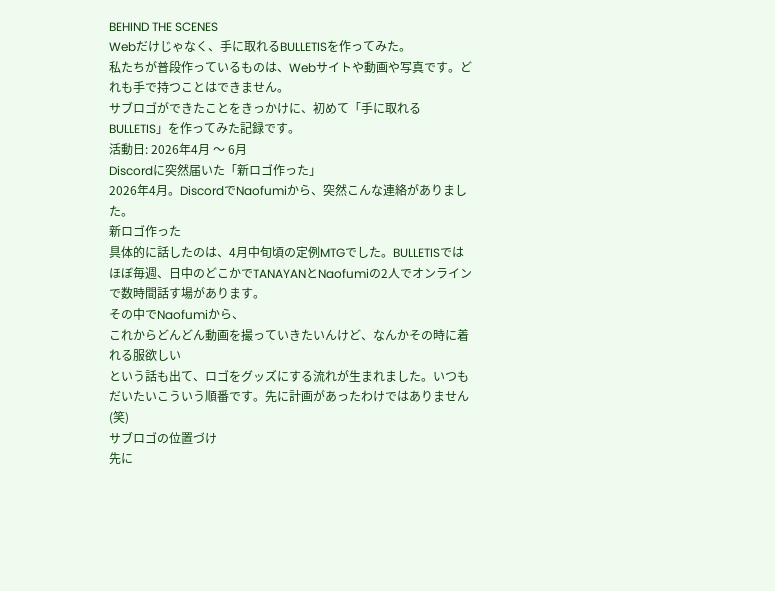BEHIND THE SCENES
Webだけじゃなく、手に取れるBULLETISを作ってみた。
私たちが普段作っているものは、Webサイトや動画や写真です。どれも手で持つことはできません。
サブロゴができたことをきっかけに、初めて「手に取れるBULLETIS」を作ってみた記録です。
活動日: 2026年4月 〜 6月
Discordに突然届いた「新ロゴ作った」
2026年4月。DiscordでNaofumiから、突然こんな連絡がありました。
新ロゴ作った
具体的に話したのは、4月中旬頃の定例MTGでした。BULLETISではほぼ毎週、日中のどこかでTANAYANとNaofumiの2人でオンラインで数時間話す場があります。
その中でNaofumiから、
これからどんどん動画を撮っていきたいんけど、なんかその時に着れる服欲しい
という話も出て、ロゴをグッズにする流れが生まれました。いつもだいたいこういう順番です。先に計画があったわけではありません(笑)
サブロゴの位置づけ
先に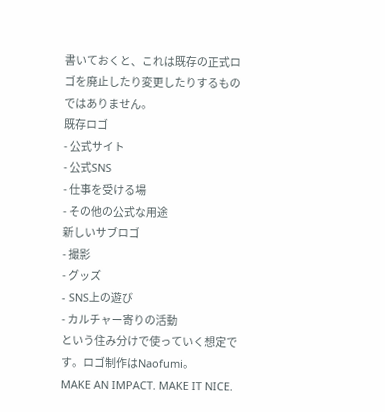書いておくと、これは既存の正式ロゴを廃止したり変更したりするものではありません。
既存ロゴ
- 公式サイト
- 公式SNS
- 仕事を受ける場
- その他の公式な用途
新しいサブロゴ
- 撮影
- グッズ
- SNS上の遊び
- カルチャー寄りの活動
という住み分けで使っていく想定です。ロゴ制作はNaofumi。
MAKE AN IMPACT. MAKE IT NICE.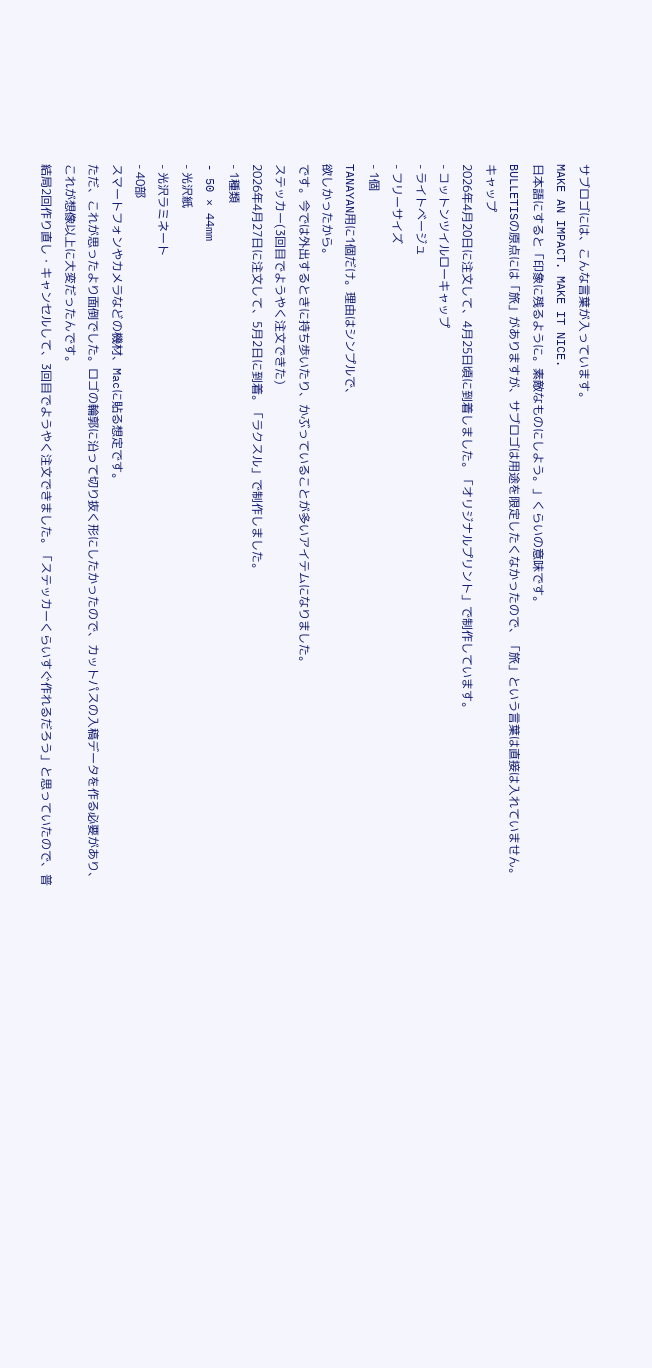サブロゴには、こんな言葉が入っています。
MAKE AN IMPACT. MAKE IT NICE.
日本語にすると「印象に残るように。素敵なものにしよう。」くらいの意味です。
BULLETISの原点には「旅」がありますが、サブロゴは用途を限定したくなかったので、「旅」という言葉は直接は入れていません。
キャップ
2026年4月20日に注文して、4月25日頃に到着しました。「オリジナルプリント」で制作しています。
- コットンツイルローキャップ
- ライトベージュ
- フリーサイズ
- 1個
TANAYAN用に1個だけ。理由はシンプルで、
欲しかったから。
です。今では外出するときに持ち歩いたり、かぶっていることが多いアイテムになりました。
ステッカー(3回目でようやく注文できた)
2026年4月27日に注文して、5月2日に到着。「ラクスル」で制作しました。
- 1種類
- 50 × 44mm
- 光沢紙
- 光沢ラミネート
- 40部
スマートフォンやカメラなどの機材、Macに貼る想定です。
ただ、これが思ったより面倒でした。ロゴの輪郭に沿って切り抜く形にしたかったので、カットパスの入稿データを作る必要があり、これが想像以上に大変だったんです。
結局2回作り直し・キャンセルして、3回目でようやく注文できました。「ステッカーくらいすぐ作れるだろう」と思っていたので、普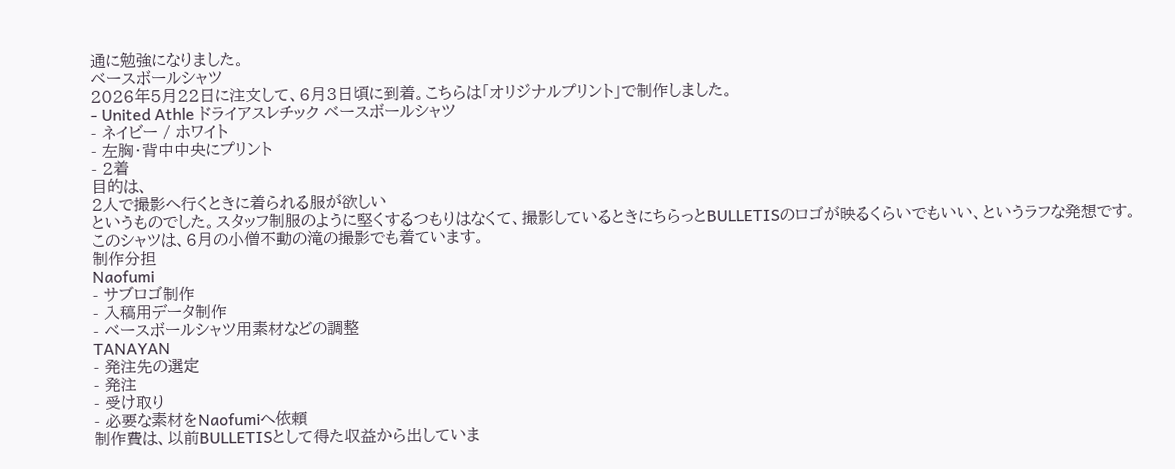通に勉強になりました。
ベースボールシャツ
2026年5月22日に注文して、6月3日頃に到着。こちらは「オリジナルプリント」で制作しました。
- United Athle ドライアスレチック ベースボールシャツ
- ネイビー / ホワイト
- 左胸・背中中央にプリント
- 2着
目的は、
2人で撮影へ行くときに着られる服が欲しい
というものでした。スタッフ制服のように堅くするつもりはなくて、撮影しているときにちらっとBULLETISのロゴが映るくらいでもいい、というラフな発想です。
このシャツは、6月の小僧不動の滝の撮影でも着ています。
制作分担
Naofumi
- サブロゴ制作
- 入稿用データ制作
- ベースボールシャツ用素材などの調整
TANAYAN
- 発注先の選定
- 発注
- 受け取り
- 必要な素材をNaofumiへ依頼
制作費は、以前BULLETISとして得た収益から出していま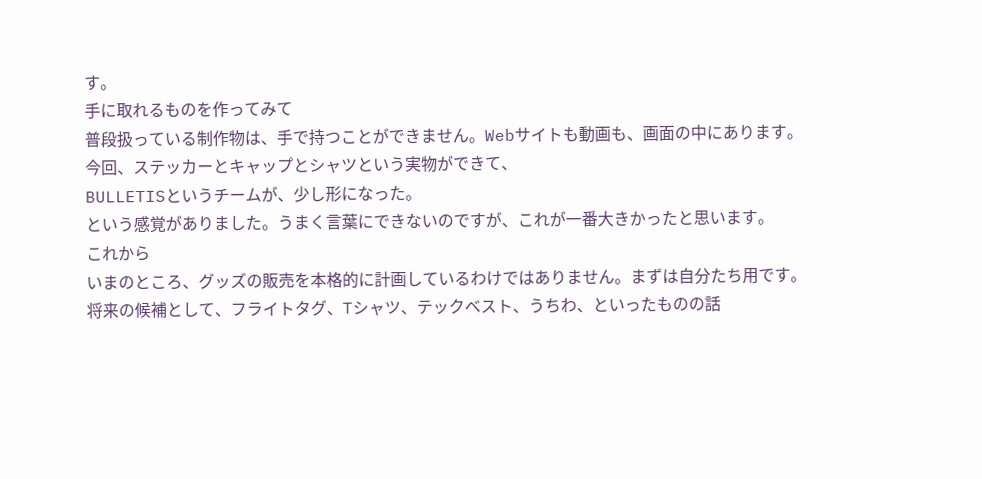す。
手に取れるものを作ってみて
普段扱っている制作物は、手で持つことができません。Webサイトも動画も、画面の中にあります。
今回、ステッカーとキャップとシャツという実物ができて、
BULLETISというチームが、少し形になった。
という感覚がありました。うまく言葉にできないのですが、これが一番大きかったと思います。
これから
いまのところ、グッズの販売を本格的に計画しているわけではありません。まずは自分たち用です。
将来の候補として、フライトタグ、Tシャツ、テックベスト、うちわ、といったものの話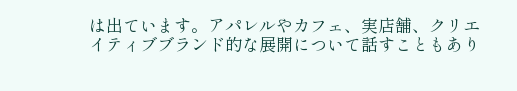は出ています。アパレルやカフェ、実店舗、クリエイティブブランド的な展開について話すこともあり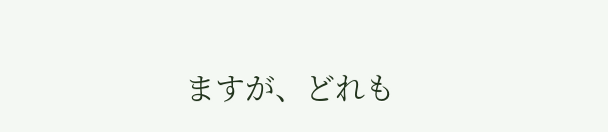ますが、どれも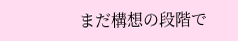まだ構想の段階で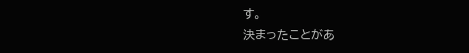す。
決まったことがあ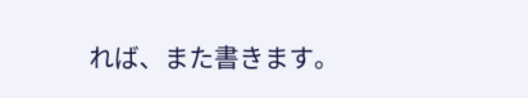れば、また書きます。